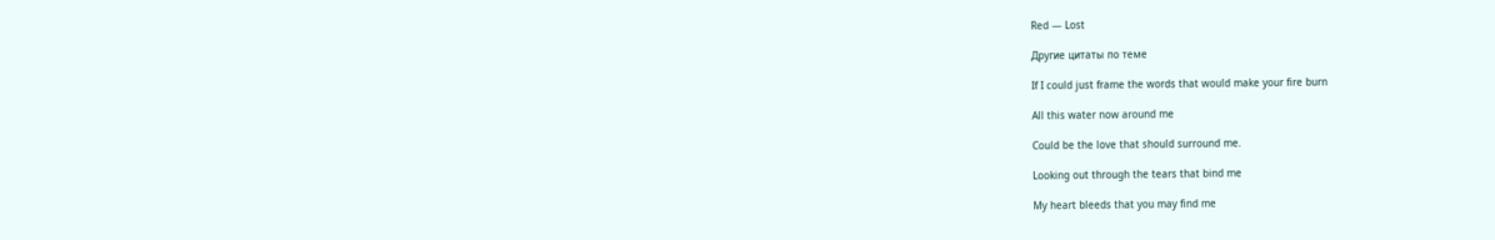Red — Lost

Другие цитаты по теме

If I could just frame the words that would make your fire burn

All this water now around me

Could be the love that should surround me.

Looking out through the tears that bind me

My heart bleeds that you may find me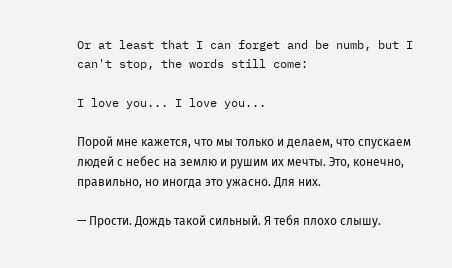Or at least that I can forget and be numb, but I can't stop, the words still come:

I love you... I love you...

Порой мне кажется, что мы только и делаем, что спускаем людей с небес на землю и рушим их мечты. Это, конечно, правильно, но иногда это ужасно. Для них.

— Прости. Дождь такой сильный. Я тебя плохо слышу.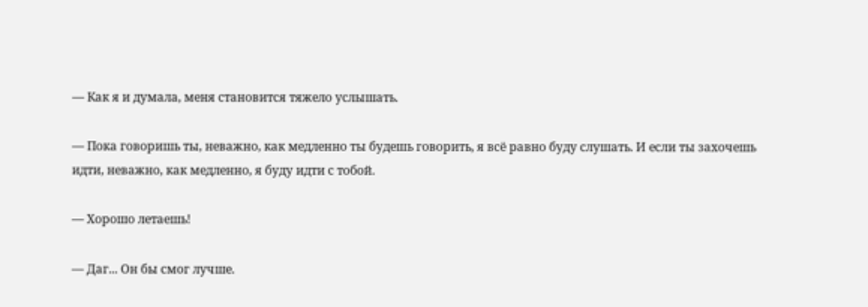— Как я и думала, меня становится тяжело услышать.

— Пока говоришь ты, неважно, как медленно ты будешь говорить, я всё равно буду слушать. И если ты захочешь идти, неважно, как медленно, я буду идти с тобой.

— Хорошо летаешь!

— Даг... Он бы смог лучше.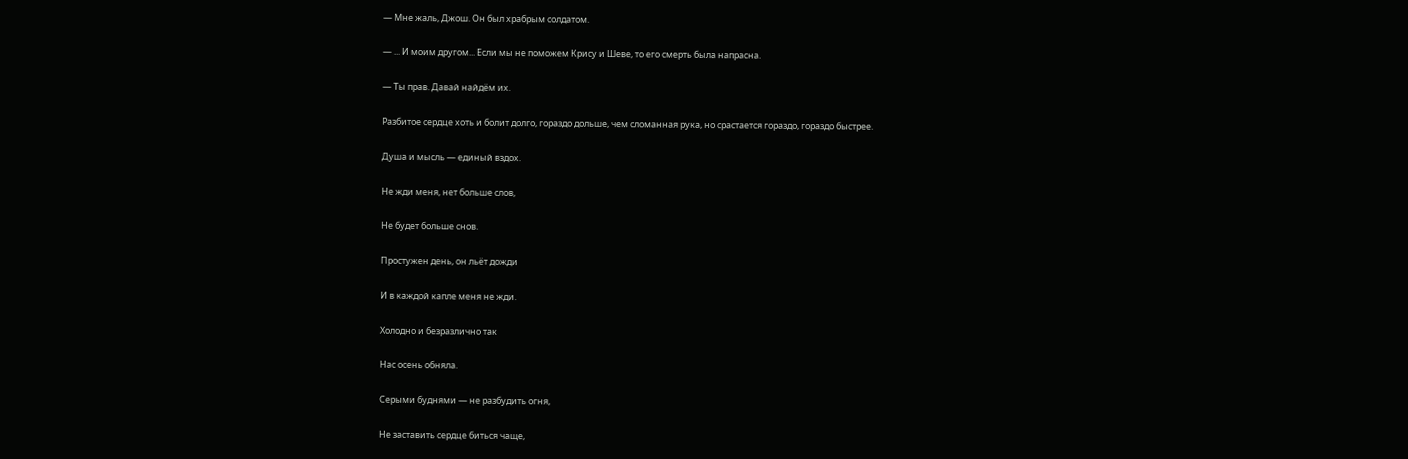— Мне жаль, Джош. Он был храбрым солдатом.

— ... И моим другом... Если мы не поможем Крису и Шеве, то его смерть была напрасна.

— Ты прав. Давай найдём их.

Разбитое сердце хоть и болит долго, гораздо дольше, чем сломанная рука, но срастается гораздо, гораздо быстрее.

Душа и мысль — единый вздох.

Не жди меня, нет больше слов,

Не будет больше снов.

Простужен день, он льёт дожди

И в каждой капле меня не жди.

Холодно и безразлично так

Нас осень обняла.

Серыми буднями — не разбудить огня,

Не заставить сердце биться чаще,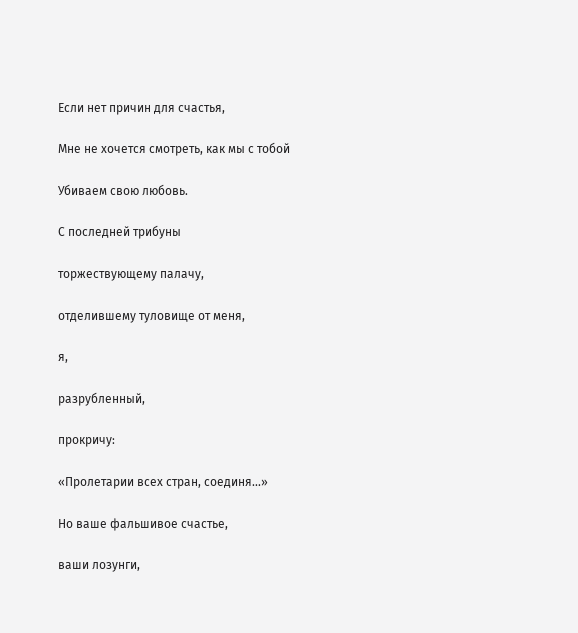Если нет причин для счастья,

Мне не хочется смотреть, как мы с тобой

Убиваем свою любовь.

С последней трибуны

торжествующему палачу,

отделившему туловище от меня,

я,

разрубленный,

прокричу:

«Пролетарии всех стран, соединя...»

Но ваше фальшивое счастье,

ваши лозунги,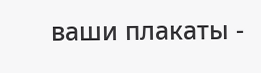ваши плакаты -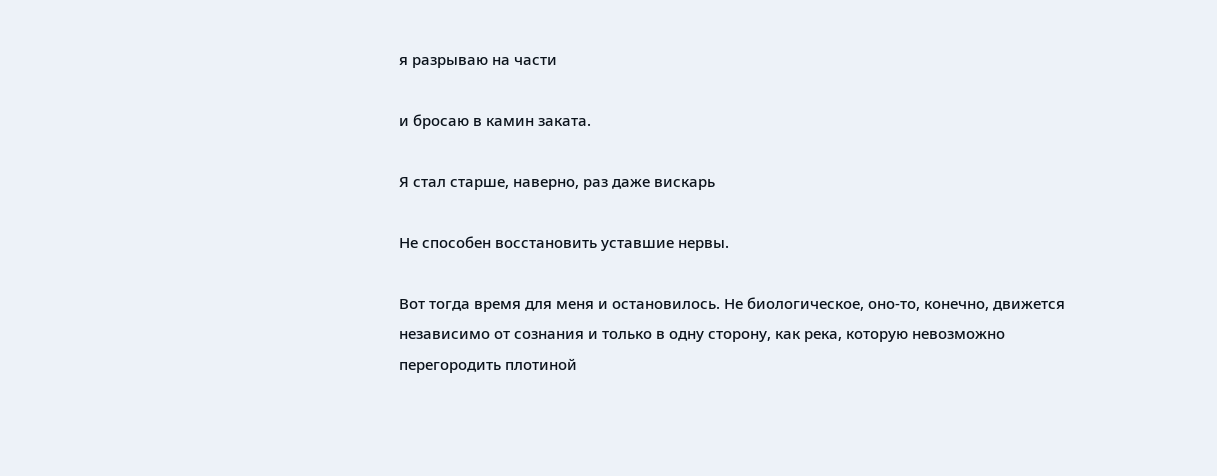я разрываю на части

и бросаю в камин заката.

Я стал старше, наверно, раз даже вискарь

Не способен восстановить уставшие нервы.

Вот тогда время для меня и остановилось. Не биологическое, оно-то, конечно, движется независимо от сознания и только в одну сторону, как река, которую невозможно перегородить плотиной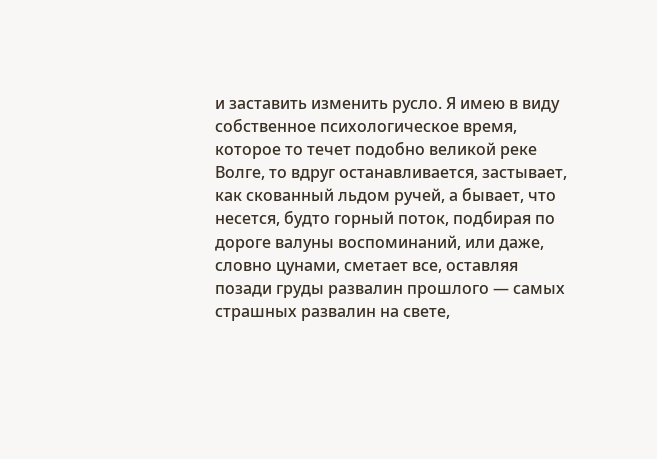и заставить изменить русло. Я имею в виду собственное психологическое время, которое то течет подобно великой реке Волге, то вдруг останавливается, застывает, как скованный льдом ручей, а бывает, что несется, будто горный поток, подбирая по дороге валуны воспоминаний, или даже, словно цунами, сметает все, оставляя позади груды развалин прошлого — самых страшных развалин на свете,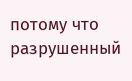потому что разрушенный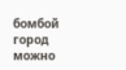бомбой город можно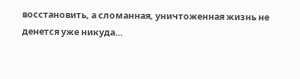восстановить, а сломанная, уничтоженная жизнь не денется уже никуда…